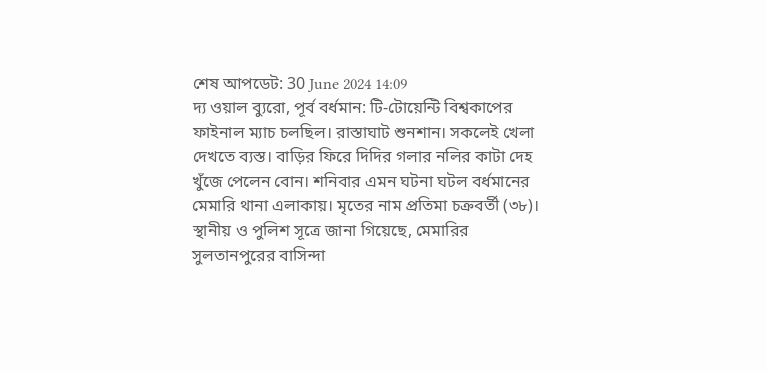শেষ আপডেট: 30 June 2024 14:09
দ্য ওয়াল ব্যুরো, পূর্ব বর্ধমান: টি-টোয়েন্টি বিশ্বকাপের ফাইনাল ম্যাচ চলছিল। রাস্তাঘাট শুনশান। সকলেই খেলা দেখতে ব্যস্ত। বাড়ির ফিরে দিদির গলার নলির কাটা দেহ খুঁজে পেলেন বোন। শনিবার এমন ঘটনা ঘটল বর্ধমানের মেমারি থানা এলাকায়। মৃতের নাম প্রতিমা চক্রবর্তী (৩৮)।
স্থানীয় ও পুলিশ সূত্রে জানা গিয়েছে, মেমারির সুলতানপুরের বাসিন্দা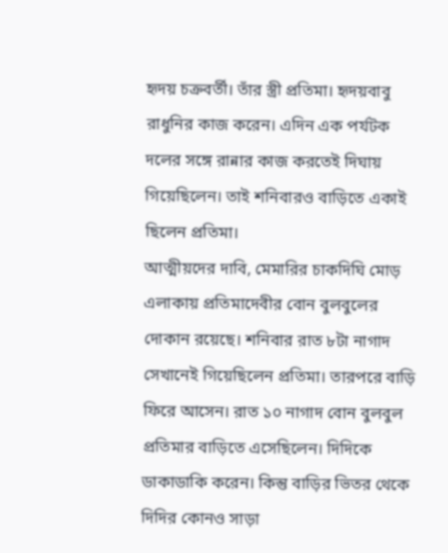হৃদয় চক্রবর্তী। তাঁর স্ত্রী প্রতিমা। হৃদয়বাবু রাধুনির কাজ করেন। এদিন এক পর্যটক দলের সঙ্গে রান্নার কাজ করতেই দিঘায় গিয়েছিলেন। তাই শনিবারও বাড়িতে একাই ছিলেন প্রতিমা।
আত্মীয়দের দাবি, মেমারির চাকদিঘি মোড় এলাকায় প্রতিমাদেবীর বোন বুলবুলের দোকান রয়েছে। শনিবার রাত ৮টা নাগাদ সেখানেই গিয়েছিলেন প্রতিমা। তারপরে বাড়ি ফিরে আসেন। রাত ১০ নাগাদ বোন বুলবুল প্রতিমার বাড়িতে এসেছিলেন। দিদিকে ডাকাডাকি করেন। কিন্তু বাড়ির ভিতর থেকে দিদির কোনও সাড়া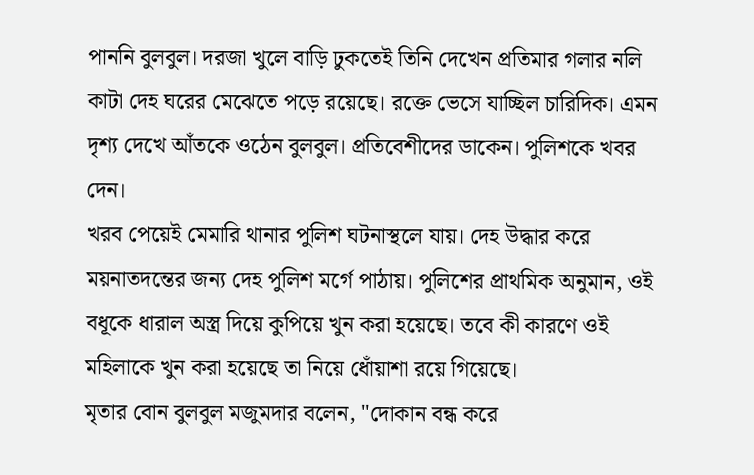পাননি বুলবুল। দরজা খুলে বাড়ি ঢুকতেই তিনি দেখেন প্রতিমার গলার নলি কাটা দেহ ঘরের মেঝেতে পড়ে রয়েছে। রক্তে ভেসে যাচ্ছিল চারিদিক। এমন দৃশ্য দেখে আঁতকে ওঠেন বুলবুল। প্রতিবেশীদের ডাকেন। পুলিশকে খবর দেন।
খরব পেয়েই মেমারি থানার পুলিশ ঘটনাস্থলে যায়। দেহ উদ্ধার করে ময়নাতদন্তের জন্য দেহ পুলিশ মর্গে পাঠায়। পুলিশের প্রাথমিক অনুমান, ওই বধূকে ধারাল অস্ত্র দিয়ে কুপিয়ে খুন করা হয়েছে। তবে কী কারণে ওই মহিলাকে খুন করা হয়েছে তা নিয়ে ধোঁয়াশা রয়ে গিয়েছে।
মৃতার বোন বুলবুল মজুমদার বলেন, "দোকান বন্ধ করে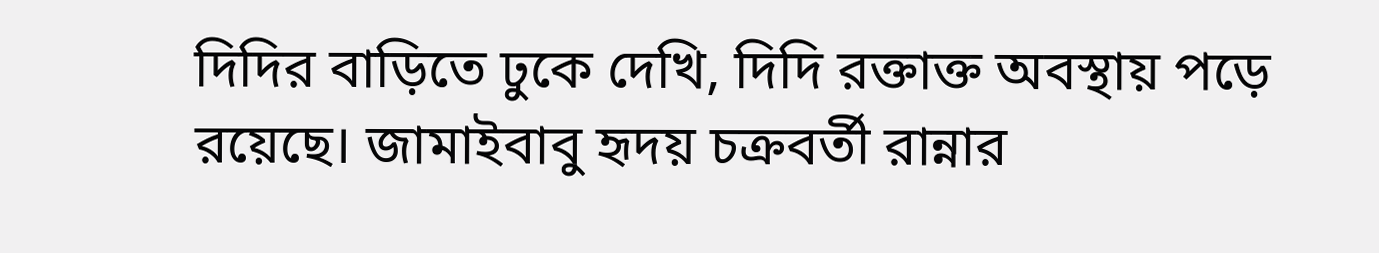দিদির বাড়িতে ঢুকে দেখি, দিদি রক্তাক্ত অবস্থায় পড়ে রয়েছে। জামাইবাবু হৃদয় চক্রবর্তী রান্নার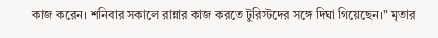কাজ করেন। শনিবার সকালে রান্নার কাজ করতে টুরিস্টদের সঙ্গে দিঘা গিয়েছেন।" মৃতার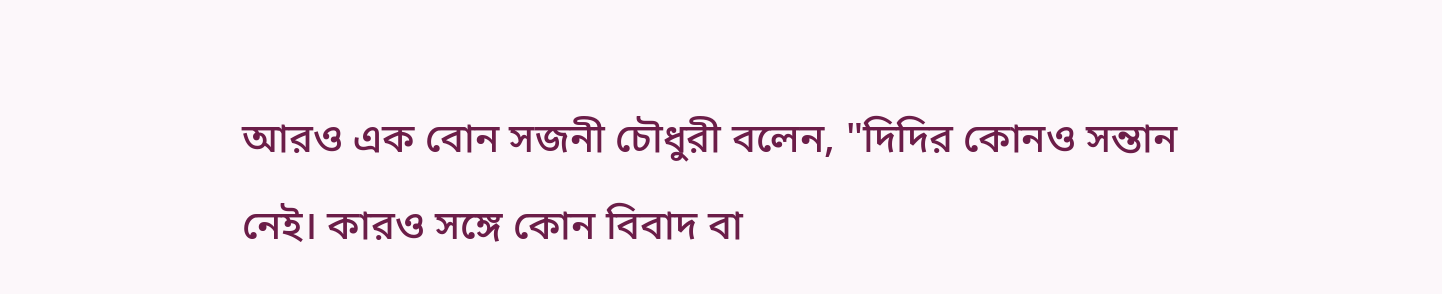আরও এক বোন সজনী চৌধুরী বলেন, "দিদির কোনও সন্তান নেই। কারও সঙ্গে কোন বিবাদ বা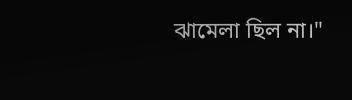ঝামেলা ছিল না।"